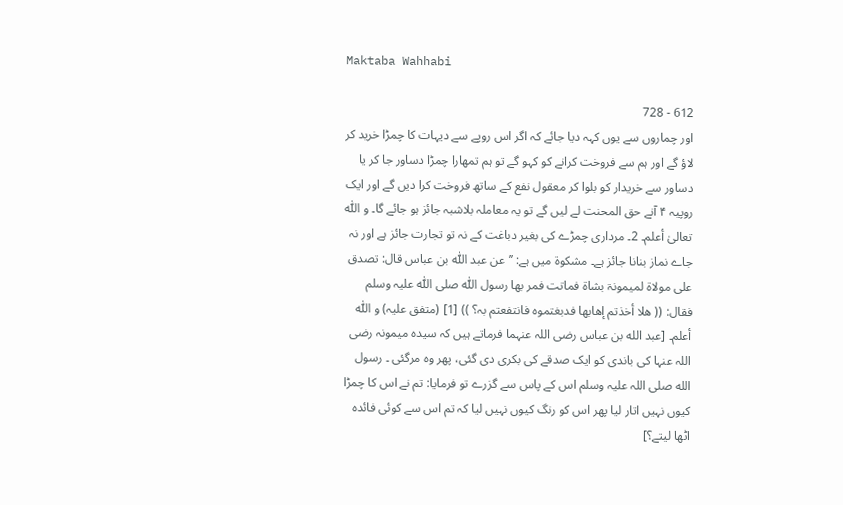Maktaba Wahhabi

612 - 728
اور چماروں سے یوں کہہ دیا جائے کہ اگر اس روپے سے دیہات کا چمڑا خرید کر لاؤ گے اور ہم سے فروخت کرانے کو کہو گے تو ہم تمھارا چمڑا دساور جا کر یا دساور سے خریدار کو بلوا کر معقول نفع کے ساتھ فروخت کرا دیں گے اور ایک روپیہ ۴ آنے حق المحنت لے لیں گے تو یہ معاملہ بلاشبہ جائز ہو جائے گا۔ و اللّٰه تعالیٰ أعلم۔ 2۔ مرداری چمڑے کی بغیر دباغت کے نہ تو تجارت جائز ہے اور نہ جاے نماز بنانا جائز ہے۔ مشکوۃ میں ہے: ’’عن عبد اللّٰه بن عباس قال: تصدق علی مولاۃ لمیمونۃ بشاۃ فماتت فمر بھا رسول اللّٰه صلی اللّٰه علیہ وسلم فقال: (( ھلا أخذتم إھابھا فدبغتموہ فانتفعتم بہ؟ )) [1] (متفق علیہ) و اللّٰه أعلم۔ [عبد الله بن عباس رضی اللہ عنہما فرماتے ہیں کہ سیدہ میمونہ رضی اللہ عنہا کی باندی کو ایک صدقے کی بکری دی گئی، پھر وہ مرگئی ۔ رسول الله صلی اللہ علیہ وسلم اس کے پاس سے گزرے تو فرمایا: تم نے اس کا چمڑا کیوں نہیں اتار لیا پھر اس کو رنگ کیوں نہیں لیا کہ تم اس سے کوئی فائدہ اٹھا لیتے؟]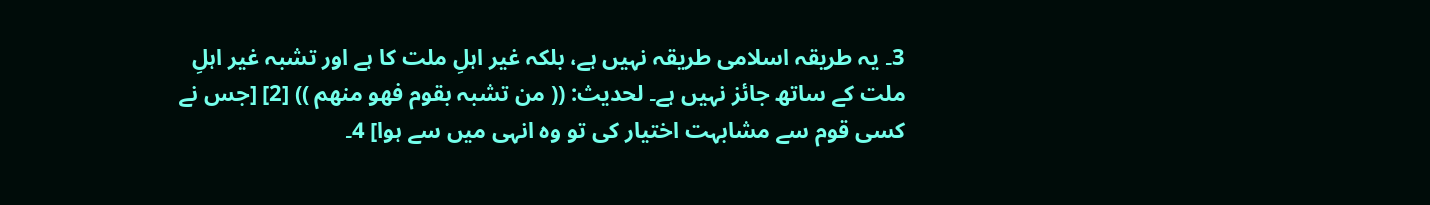3۔ یہ طریقہ اسلامی طریقہ نہیں ہے، بلکہ غیر اہلِ ملت کا ہے اور تشبہ غیر اہلِ ملت کے ساتھ جائز نہیں ہے۔ لحدیث: (( من تشبہ بقوم فھو منھم )) [2] [جس نے کسی قوم سے مشابہت اختیار کی تو وہ انہی میں سے ہوا] 4۔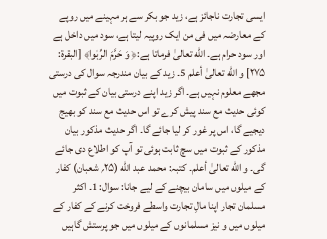ایسی تجارت ناجائز ہے، زید جو بکر سے ہر مہینے میں روپے کے معارضہ میں فی من ایک روپیہ لیتا ہے، سود میں داخل ہے اور سود حرام ہے۔ الله تعالیٰ فرماتا ہے:﴿ وَ حَرَّمَ الرِّبٰوا﴾ [البقرۃ: ۲۷۵] و اللّٰه تعالیٰ أعلم 5۔ زید کے بیان مندرجہ سوال کی درستی مجھے معلوم نہیں ہے۔ اگر زید اپنے درستی بیان کے ثبوت میں کوئی حدیث مع سند پیش کرے تو اس حدیث مع سند کو بھیج دیجیے گا، اس پر غور کر لیا جائے گا۔ اگر حدیث مذکور بیان مذکور کے ثبوت میں سچ ثابت ہوئی تو آپ کو اطلاع دی جائے گی۔ و اللّٰه تعالیٰ أعلم۔ کتبہ: محمد عبد اللّٰه (۲۵؍ شعبان) کفار کے میلوں میں سامان بیچنے کے لیے جانا: سوال: 1۔ اکثر مسلمان تجار اپنا مالِ تجارت واسطے فروخت کرنے کے کفار کے میلوں میں و نیز مسلمانوں کے میلوں میں جو پرستش گاہیں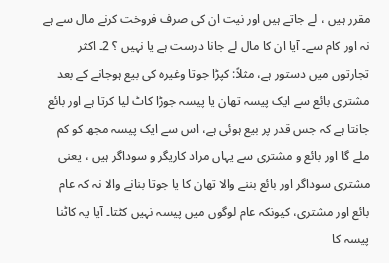مقرر ہیں ، لے جاتے ہیں اور نیت ان کی صرف فروخت کرنے مال سے ہے نہ اور کام سے۔ آیا ان کا مال لے جانا درست ہے یا نہیں ؟ 2۔ اکثر تجارتوں میں دستور ہے، مثلاً: کپڑا جوتا وغیرہ کی بیع ہوجانے کے بعد مشتری بائع سے ایک پیسہ تھان یا پیسہ جوڑا کاٹ لیا کرتا ہے اور بائع جانتا ہے کہ جس قدر پر بیع ہوئی ہے، اس سے ایک پیسہ مجھ کو کم ملے گا اور بائع و مشتری سے یہاں مراد کاریگر و سوداگر ہیں ، یعنی مشتری سوداگر اور بائع بننے والا تھان کا یا جوتا بنانے والا نہ کہ عام بائع اور مشتری، کیونکہ عام لوگوں میں پیسہ نہیں کٹتا۔ آیا یہ کاٹنا پیسہ کا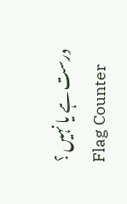درست ہے یا نہیں ؟
Flag Counter